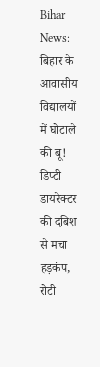Bihar News: बिहार के आवासीय विद्यालयों में घोटाले की बू! डिप्टी डायरेक्टर की दबिश से मचा हड़कंप, रोटी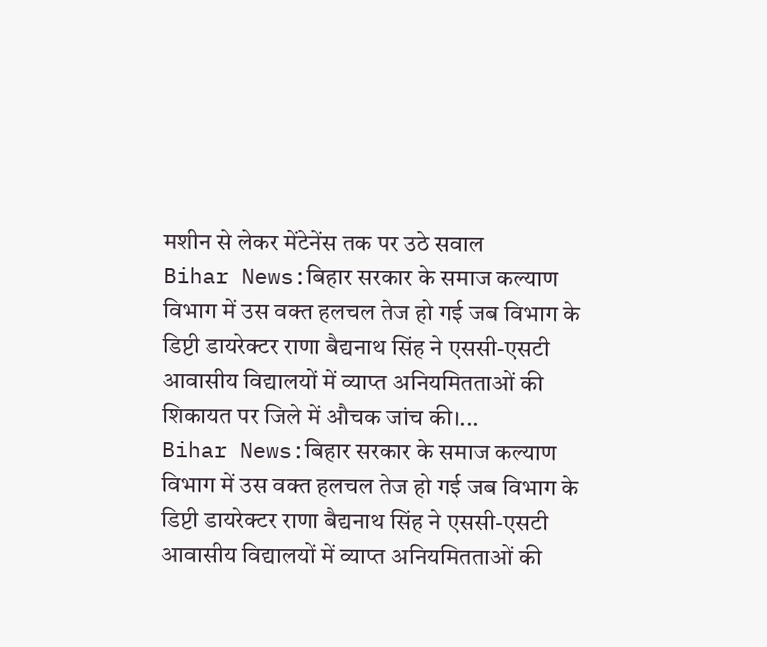मशीन से लेकर मेंटेनेंस तक पर उठे सवाल
Bihar News:बिहार सरकार के समाज कल्याण विभाग में उस वक्त हलचल तेज हो गई जब विभाग के डिप्टी डायरेक्टर राणा बैद्यनाथ सिंह ने एससी-एसटी आवासीय विद्यालयों में व्याप्त अनियमितताओं की शिकायत पर जिले में औचक जांच की।...
Bihar News:बिहार सरकार के समाज कल्याण विभाग में उस वक्त हलचल तेज हो गई जब विभाग के डिप्टी डायरेक्टर राणा बैद्यनाथ सिंह ने एससी-एसटी आवासीय विद्यालयों में व्याप्त अनियमितताओं की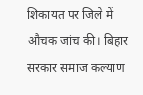शिकायत पर जिले में औचक जांच की। बिहार सरकार समाज कल्याण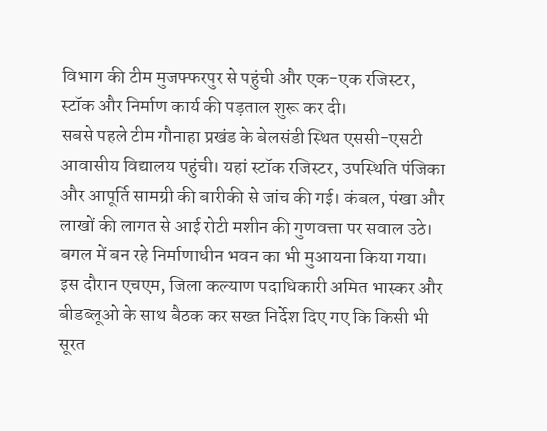विभाग की टीम मुजफ्फरपुर से पहुंची और एक-एक रजिस्टर, स्टॉक और निर्माण कार्य की पड़ताल शुरू कर दी।
सबसे पहले टीम गौनाहा प्रखंड के बेलसंडी स्थित एससी-एसटी आवासीय विद्यालय पहुंची। यहां स्टॉक रजिस्टर, उपस्थिति पंजिका और आपूर्ति सामग्री की बारीकी से जांच की गई। कंबल, पंखा और लाखों की लागत से आई रोटी मशीन की गुणवत्ता पर सवाल उठे। बगल में बन रहे निर्माणाधीन भवन का भी मुआयना किया गया। इस दौरान एचएम, जिला कल्याण पदाधिकारी अमित भास्कर और बीडब्लूओ के साथ बैठक कर सख्त निर्देश दिए गए कि किसी भी सूरत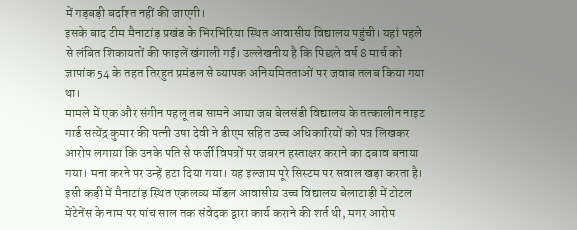में गड़बड़ी बर्दाश्त नहीं की जाएगी।
इसके बाद टीम मैनाटांड़ प्रखंड के भिरभिरिया स्थित आवासीय विद्यालय पहुंची। यहां पहले से लंबित शिकायतों की फाइलें खंगाली गईं। उल्लेखनीय है कि पिछले वर्ष 8 मार्च को ज्ञापांक 54 के तहत तिरहुत प्रमंडल से व्यापक अनियमितताओं पर जवाब तलब किया गया था।
मामले में एक और संगीन पहलू तब सामने आया जब बेलसंडी विद्यालय के तत्कालीन नाइट गार्ड सत्येंद्र कुमार की पत्नी उषा देवी ने डीएम सहित उच्च अधिकारियों को पत्र लिखकर आरोप लगाया कि उनके पति से फर्जी विपत्रों पर जबरन हस्ताक्षर कराने का दबाव बनाया गया। मना करने पर उन्हें हटा दिया गया। यह इल्जाम पूरे सिस्टम पर सवाल खड़ा करता है।
इसी कड़ी में मैनाटांड़ स्थित एकलव्य मॉडल आवासीय उच्च विद्यालय बेलाटाड़ी में टोटल मेंटेनेंस के नाम पर पांच साल तक संवेदक द्वारा कार्य कराने की शर्त थी, मगर आरोप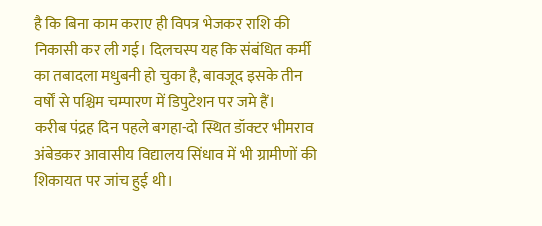है कि बिना काम कराए ही विपत्र भेजकर राशि की निकासी कर ली गई। दिलचस्प यह कि संबंधित कर्मी का तबादला मधुबनी हो चुका है, बावजूद इसके तीन वर्षों से पश्चिम चम्पारण में डिपुटेशन पर जमे हैं।
करीब पंद्रह दिन पहले बगहा-दो स्थित डॉक्टर भीमराव अंबेडकर आवासीय विद्यालय सिंधाव में भी ग्रामीणों की शिकायत पर जांच हुई थी।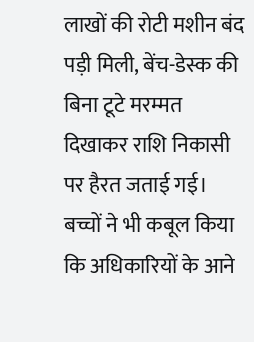लाखों की रोटी मशीन बंद पड़ी मिली, बेंच-डेस्क की बिना टूटे मरम्मत दिखाकर राशि निकासी पर हैरत जताई गई। बच्चों ने भी कबूल किया कि अधिकारियों के आने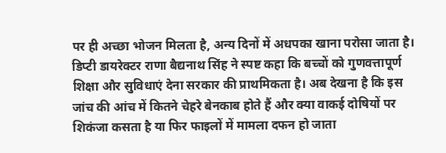पर ही अच्छा भोजन मिलता है, अन्य दिनों में अधपका खाना परोसा जाता है।
डिप्टी डायरेक्टर राणा बैद्यनाथ सिंह ने स्पष्ट कहा कि बच्चों को गुणवत्तापूर्ण शिक्षा और सुविधाएं देना सरकार की प्राथमिकता है। अब देखना है कि इस जांच की आंच में कितने चेहरे बेनकाब होते हैं और क्या वाकई दोषियों पर शिकंजा कसता है या फिर फाइलों में मामला दफन हो जाता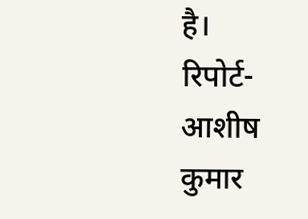है।
रिपोर्ट- आशीष कुमार